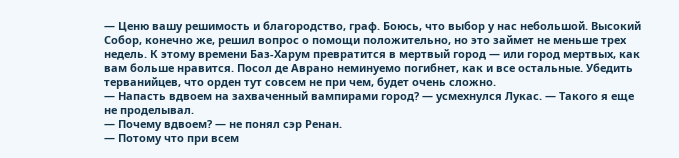— Ценю вашу решимость и благородство, граф. Боюсь, что выбор у нас небольшой. Высокий Собор, конечно же, решил вопрос о помощи положительно, но это займет не меньше трех недель. К этому времени Баз-Харум превратится в мертвый город — или город мертвых, как вам больше нравится. Посол де Аврано неминуемо погибнет, как и все остальные. Убедить терванийцев, что орден тут совсем не при чем, будет очень сложно.
— Напасть вдвоем на захваченный вампирами город? — усмехнулся Лукас. — Такого я еще не проделывал.
— Почему вдвоем? — не понял сэр Ренан.
— Потому что при всем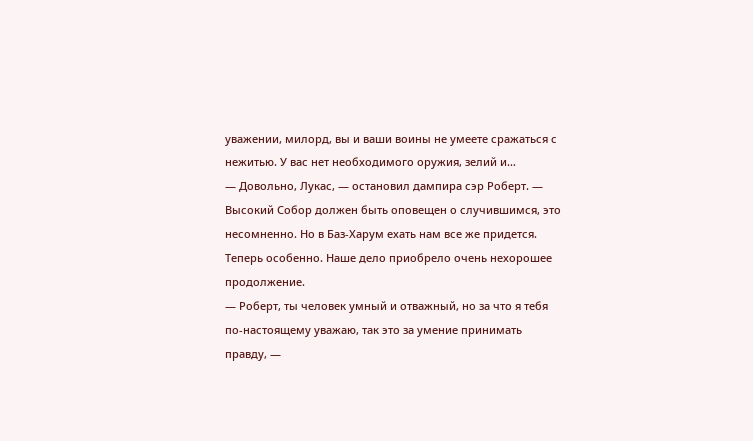уважении, милорд, вы и ваши воины не умеете сражаться с нежитью. У вас нет необходимого оружия, зелий и…
— Довольно, Лукас, — остановил дампира сэр Роберт. — Высокий Собор должен быть оповещен о случившимся, это несомненно. Но в Баз-Харум ехать нам все же придется. Теперь особенно. Наше дело приобрело очень нехорошее продолжение.
— Роберт, ты человек умный и отважный, но за что я тебя по-настоящему уважаю, так это за умение принимать правду, —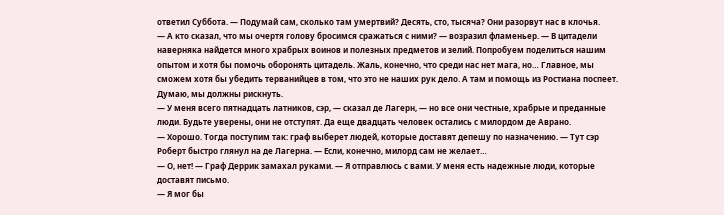ответил Суббота. — Подумай сам, сколько там умертвий? Десять, сто, тысяча? Они разорвут нас в клочья.
— А кто сказал, что мы очертя голову бросимся сражаться с ними? — возразил фламеньер. — В цитадели наверняка найдется много храбрых воинов и полезных предметов и зелий. Попробуем поделиться нашим опытом и хотя бы помочь оборонять цитадель. Жаль, конечно, что среди нас нет мага, но… Главное, мы сможем хотя бы убедить терванийцев в том, что это не наших рук дело. А там и помощь из Ростиана поспеет. Думаю, мы должны рискнуть.
— У меня всего пятнадцать латников, сэр, — сказал де Лагерн, — но все они честные, храбрые и преданные люди. Будьте уверены, они не отступят. Да еще двадцать человек остались с милордом де Аврано.
— Хорошо. Тогда поступим так: граф выберет людей, которые доставят депешу по назначению. — Тут сэр Роберт быстро глянул на де Лагерна. — Если, конечно, милорд сам не желает…
— О, нет! — Граф Деррик замахал руками. — Я отправлюсь с вами. У меня есть надежные люди, которые доставят письмо.
— Я мог бы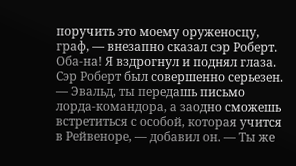поручить это моему оруженосцу, граф, — внезапно сказал сэр Роберт.
Оба-на! Я вздрогнул и поднял глаза. Сэр Роберт был совершенно серьезен.
— Эвальд, ты передашь письмо лорда-командора, а заодно сможешь встретиться с особой, которая учится в Рейвеноре, — добавил он. — Ты же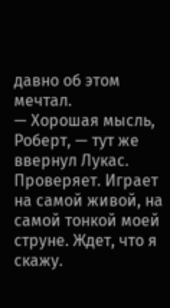давно об этом мечтал.
— Хорошая мысль, Роберт, — тут же ввернул Лукас.
Проверяет. Играет на самой живой, на самой тонкой моей струне. Ждет, что я скажу.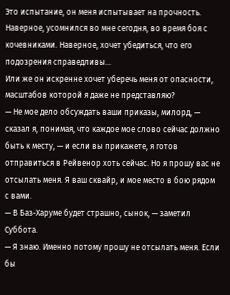Это испытание, он меня испытывает на прочность. Наверное, усомнился во мне сегодня, во время боя с кочевниками. Наверное, хочет убедиться, что его подозрения справедливы…
Или же он искренне хочет уберечь меня от опасности, масштабов которой я даже не представляю?
— Не мое дело обсуждать ваши приказы, милорд, — сказал я, понимая, что каждое мое слово сейчас должно быть к месту, — и если вы прикажете, я готов отправиться в Рейвенор хоть сейчас. Но я прошу вас не отсылать меня. Я ваш сквайр, и мое место в бою рядом с вами.
— В Баз-Харуме будет страшно, сынок, — заметил Суббота.
— Я знаю. Именно потому прошу не отсылать меня. Если бы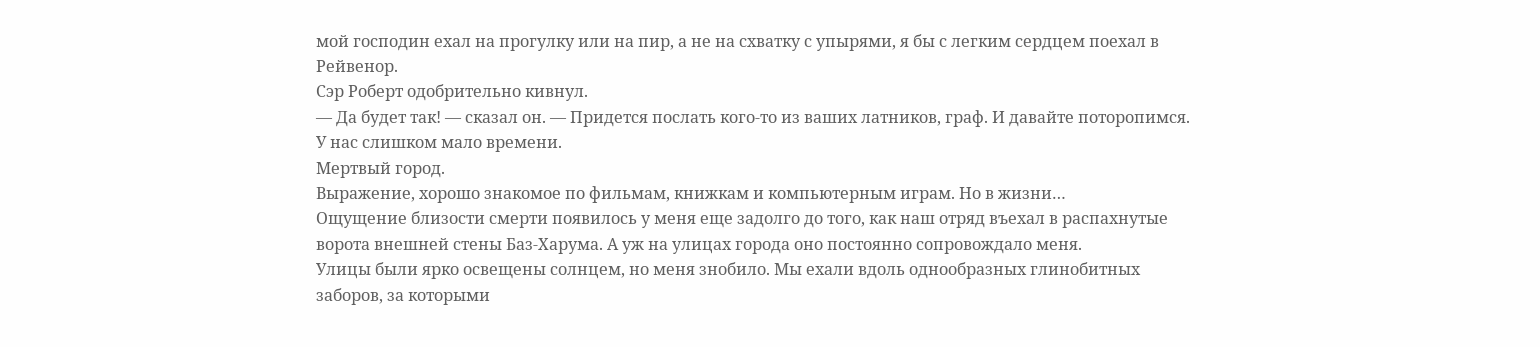мой господин ехал на прогулку или на пир, а не на схватку с упырями, я бы с легким сердцем поехал в Рейвенор.
Сэр Роберт одобрительно кивнул.
— Да будет так! — сказал он. — Придется послать кого-то из ваших латников, граф. И давайте поторопимся. У нас слишком мало времени.
Мертвый город.
Выражение, хорошо знакомое по фильмам, книжкам и компьютерным играм. Но в жизни…
Ощущение близости смерти появилось у меня еще задолго до того, как наш отряд въехал в распахнутые ворота внешней стены Баз-Харума. А уж на улицах города оно постоянно сопровождало меня.
Улицы были ярко освещены солнцем, но меня знобило. Мы ехали вдоль однообразных глинобитных заборов, за которыми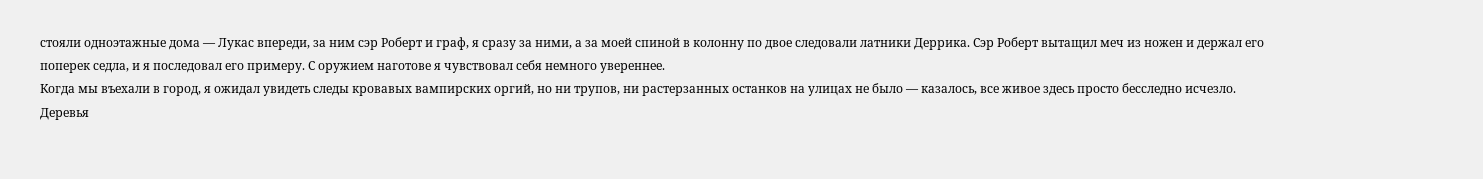стояли одноэтажные дома — Лукас впереди, за ним сэр Роберт и граф, я сразу за ними, а за моей спиной в колонну по двое следовали латники Деррика. Сэр Роберт вытащил меч из ножен и держал его поперек седла, и я последовал его примеру. С оружием наготове я чувствовал себя немного увереннее.
Когда мы въехали в город, я ожидал увидеть следы кровавых вампирских оргий, но ни трупов, ни растерзанных останков на улицах не было — казалось, все живое здесь просто бесследно исчезло. Деревья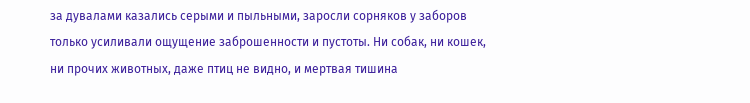за дувалами казались серыми и пыльными, заросли сорняков у заборов только усиливали ощущение заброшенности и пустоты. Ни собак, ни кошек, ни прочих животных, даже птиц не видно, и мертвая тишина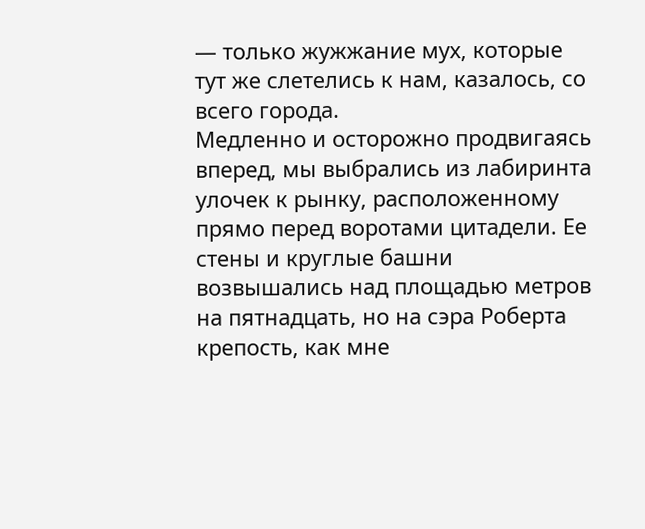— только жужжание мух, которые тут же слетелись к нам, казалось, со всего города.
Медленно и осторожно продвигаясь вперед, мы выбрались из лабиринта улочек к рынку, расположенному прямо перед воротами цитадели. Ее стены и круглые башни возвышались над площадью метров на пятнадцать, но на сэра Роберта крепость, как мне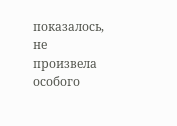показалось, не произвела особого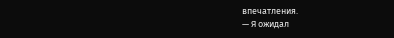впечатления.
— Я ожидал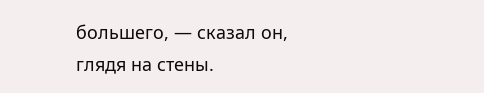большего, — сказал он, глядя на стены.